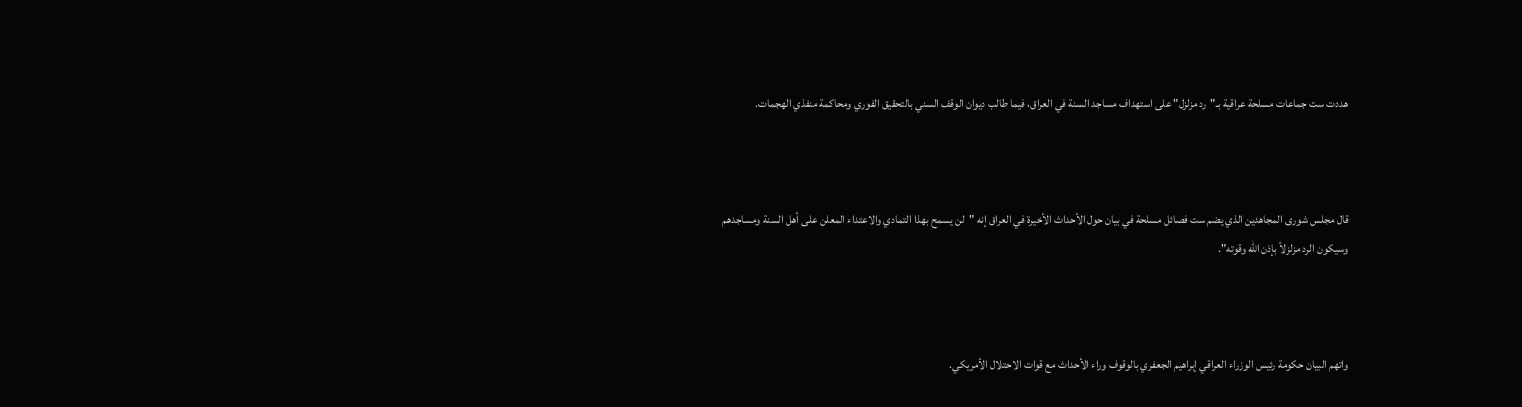هددت ست جماعات مسلحة عراقية بـ"رد مزلزل" على استهداف مساجد السنة في العراق، فيما طالب ديوان الوقف السني بالتحقيق الفوري ومحاكمة منفذي الهجمات.



قال مجلس شورى المجاهدين الذي يضم ست فصائل مسلحة في بيان حول الأحداث الأخيرة في العراق إنه "لن يسمح بهذا التمادي والاعتداء المعلن على أهل السنة ومساجدهم وسيكون الرد مزلزلاً بإذن الله وقوته".



واتهم البيان حكومة رئيس الوزراء العراقي إبراهيم الجعفري بالوقوف وراء الأحداث مع قوات الاحتلال الأمريكي.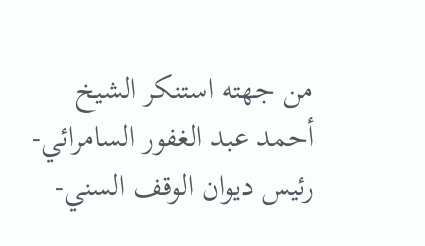من جهته استنكر الشيخ أحمد عبد الغفور السامرائي- رئيس ديوان الوقف السني-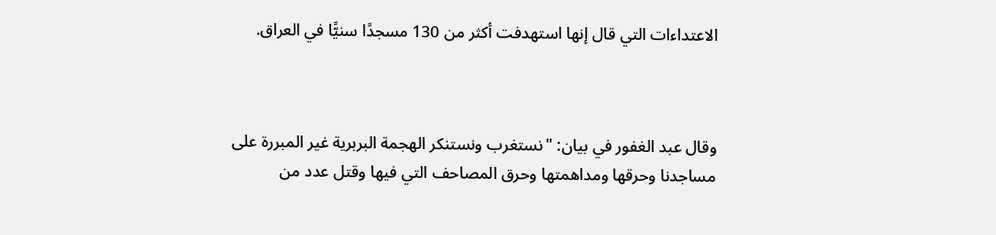الاعتداءات التي قال إنها استهدفت أكثر من 130 مسجدًا سنيًّا في العراق.



وقال عبد الغفور في بيان: "نستغرب ونستنكر الهجمة البربرية غير المبررة على مساجدنا وحرقها ومداهمتها وحرق المصاحف التي فيها وقتل عدد من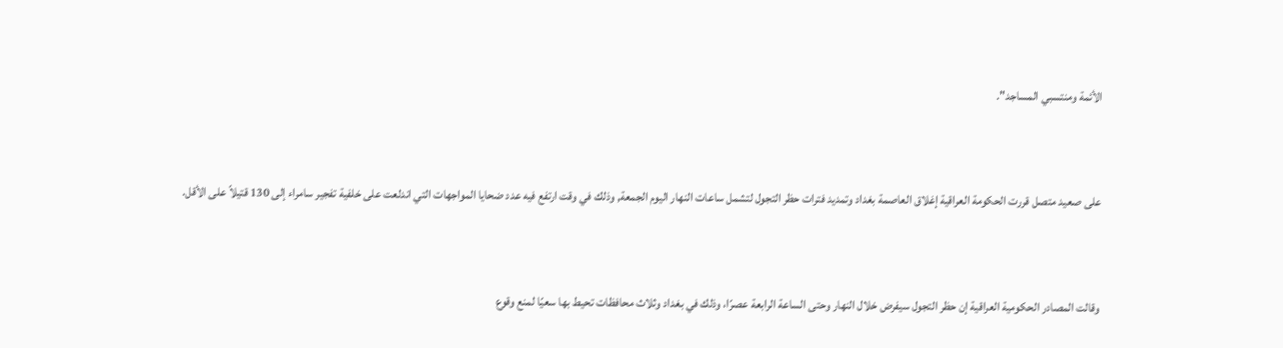الأئمة ومنتسبي المساجد".



على صعيد متصل قررت الحكومة العراقية إغلاق العاصمة بغداد وتمديد فترات حظر التجول لتشمل ساعات النهار اليوم الجمعة, وذلك في وقت ارتفع فيه عدد ضحايا المواجهات التي اندلعت على خلفية تفجير سامراء إلى 130 قتيلاً على الأقل.



وقالت المصادر الحكومية العراقية إن حظر التجول سيفرض خلال النهار وحتى الساعة الرابعة عصرًا، وذلك في بغداد وثلاث محافظات تحيط بها سعيًا لمنع وقوع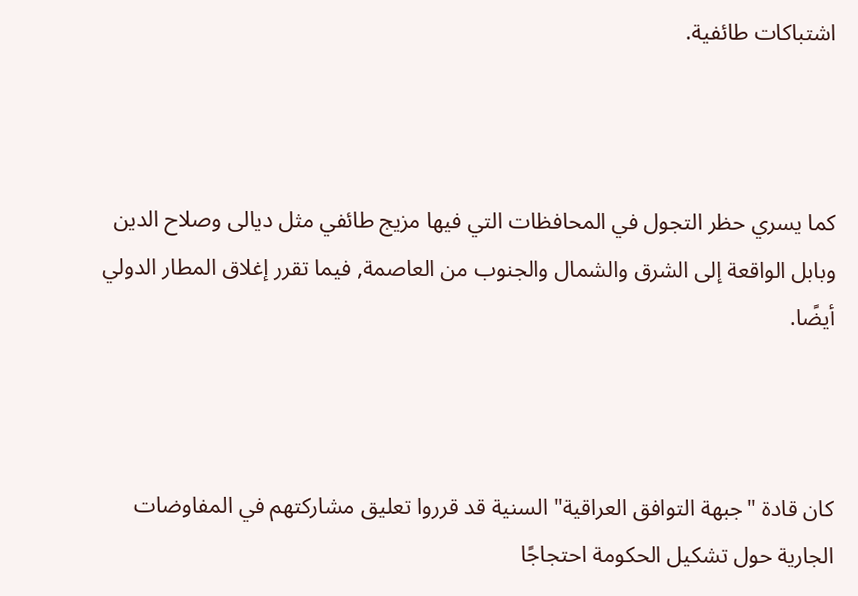اشتباكات طائفية.



كما يسري حظر التجول في المحافظات التي فيها مزيج طائفي مثل ديالى وصلاح الدين وبابل الواقعة إلى الشرق والشمال والجنوب من العاصمة, فيما تقرر إغلاق المطار الدولي أيضًا.



كان قادة "جبهة التوافق العراقية" السنية قد قرروا تعليق مشاركتهم في المفاوضات الجارية حول تشكيل الحكومة احتجاجًا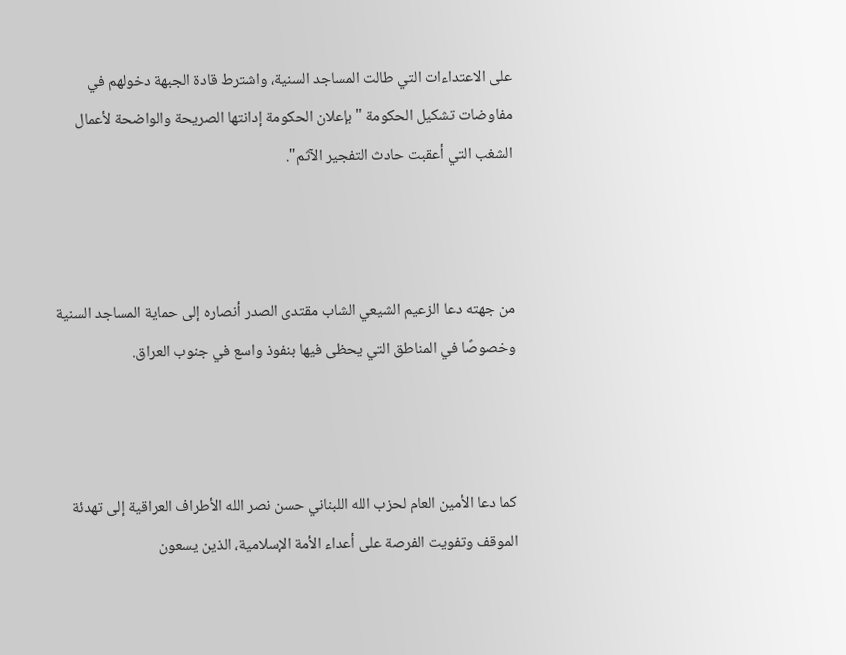على الاعتداءات التي طالت المساجد السنية، واشترط قادة الجبهة دخولهم في مفاوضات تشكيل الحكومة "بإعلان الحكومة إدانتها الصريحة والواضحة لأعمال الشغب التي أعقبت حادث التفجير الآثم".



من جهته دعا الزعيم الشيعي الشاب مقتدى الصدر أنصاره إلى حماية المساجد السنية وخصوصًا في المناطق التي يحظى فيها بنفوذ واسع في جنوب العراق.



كما دعا الأمين العام لحزب الله اللبناني حسن نصر الله الأطراف العراقية إلى تهدئة الموقف وتفويت الفرصة على أعداء الأمة الإسلامية، الذين يسعون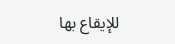للإيقاع بها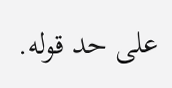على حد قوله.